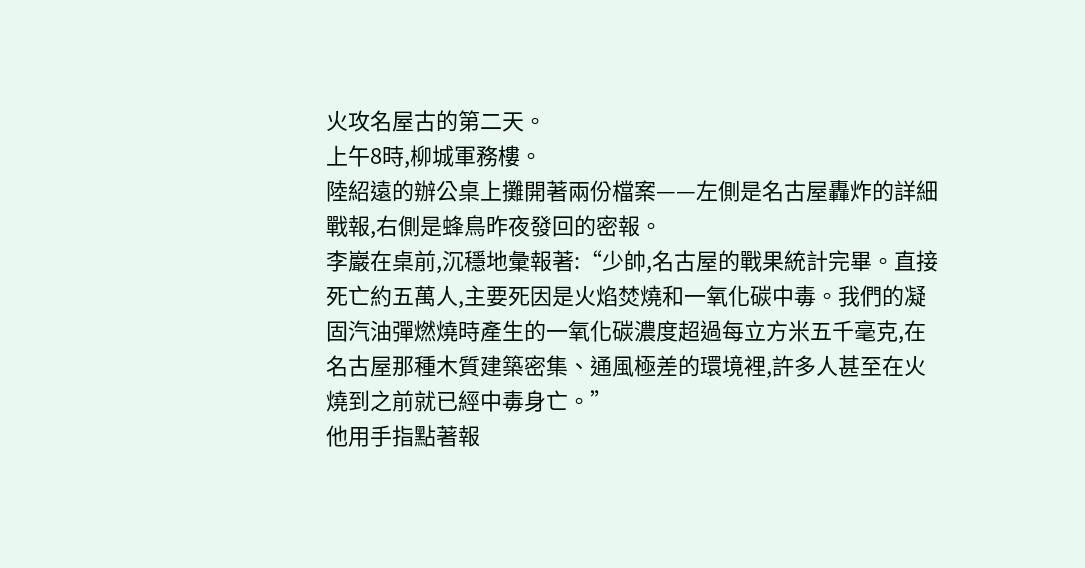火攻名屋古的第二天。
上午8時,柳城軍務樓。
陸紹遠的辦公桌上攤開著兩份檔案——左側是名古屋轟炸的詳細戰報,右側是蜂鳥昨夜發回的密報。
李巖在桌前,沉穩地彙報著:“少帥,名古屋的戰果統計完畢。直接死亡約五萬人,主要死因是火焰焚燒和一氧化碳中毒。我們的凝固汽油彈燃燒時產生的一氧化碳濃度超過每立方米五千毫克,在名古屋那種木質建築密集、通風極差的環境裡,許多人甚至在火燒到之前就已經中毒身亡。”
他用手指點著報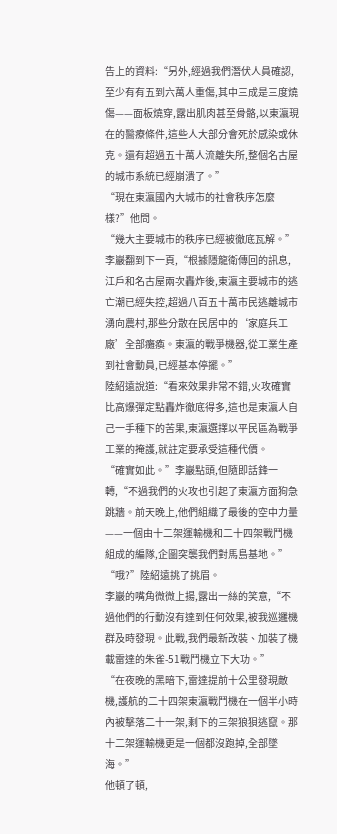告上的資料:“另外,經過我們潛伏人員確認,至少有有五到六萬人重傷,其中三成是三度燒傷——面板燒穿,露出肌肉甚至骨骼,以東瀛現在的醫療條件,這些人大部分會死於感染或休克。還有超過五十萬人流離失所,整個名古屋的城市系統已經崩潰了。”
“現在東瀛國內大城市的社會秩序怎麼樣?”他問。
“幾大主要城市的秩序已經被徹底瓦解。”李巖翻到下一頁,“根據隱龍衛傳回的訊息,江戶和名古屋兩次轟炸後,東瀛主要城市的逃亡潮已經失控,超過八百五十萬市民逃離城市湧向農村,那些分散在民居中的‘家庭兵工廠’全部癱瘓。東瀛的戰爭機器,從工業生產到社會動員,已經基本停擺。”
陸紹遠說道:“看來效果非常不錯,火攻確實比高爆彈定點轟炸徹底得多,這也是東瀛人自己一手種下的苦果,東瀛選擇以平民區為戰爭工業的掩護,就註定要承受這種代價。
“確實如此。”李巖點頭,但隨即話鋒一轉,“不過我們的火攻也引起了東瀛方面狗急跳牆。前天晚上,他們組織了最後的空中力量——一個由十二架運輸機和二十四架戰鬥機組成的編隊,企圖突襲我們對馬島基地。”
“哦?”陸紹遠挑了挑眉。
李巖的嘴角微微上揚,露出一絲的笑意,“不過他們的行動沒有達到任何效果,被我巡邏機群及時發現。此戰,我們最新改裝、加裝了機載雷達的朱雀-51戰鬥機立下大功。”
“在夜晚的黑暗下,雷達提前十公里發現敵機,護航的二十四架東瀛戰鬥機在一個半小時內被擊落二十一架,剩下的三架狼狽逃竄。那十二架運輸機更是一個都沒跑掉,全部墜海。”
他頓了頓,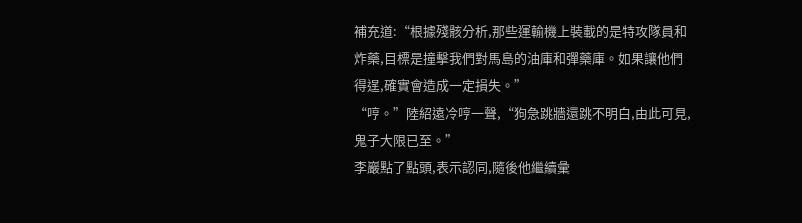補充道:“根據殘骸分析,那些運輸機上裝載的是特攻隊員和炸藥,目標是撞擊我們對馬島的油庫和彈藥庫。如果讓他們得逞,確實會造成一定損失。”
“哼。”陸紹遠冷哼一聲,“狗急跳牆還跳不明白,由此可見,鬼子大限已至。”
李巖點了點頭,表示認同,隨後他繼續彙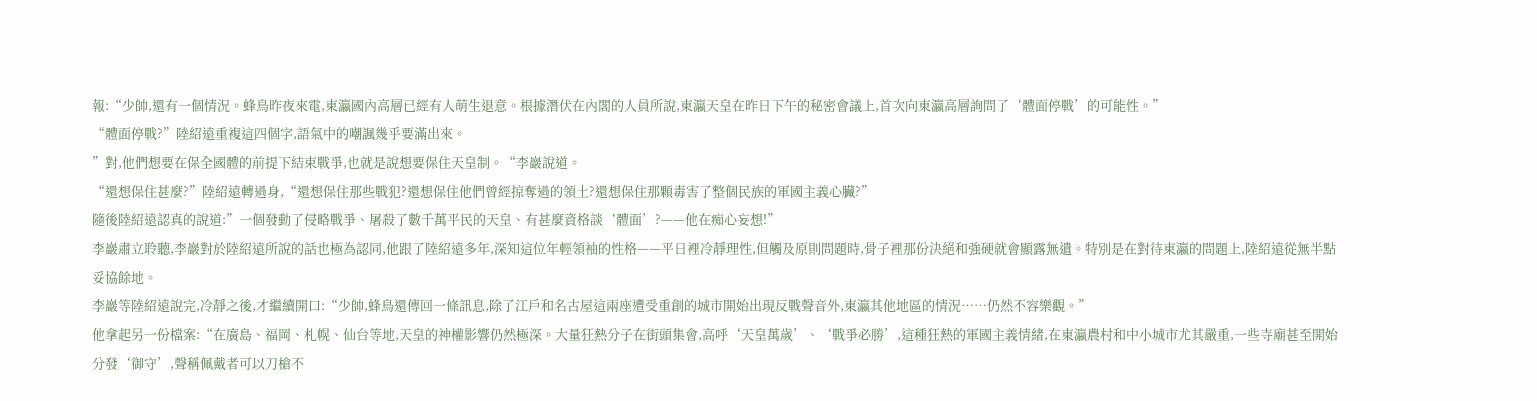報:“少帥,還有一個情況。蜂鳥昨夜來電,東瀛國內高層已經有人萌生退意。根據潛伏在內閣的人員所說,東瀛天皇在昨日下午的秘密會議上,首次向東瀛高層詢問了‘體面停戰’的可能性。”
“體面停戰?”陸紹遠重複這四個字,語氣中的嘲諷幾乎要滿出來。
”對,他們想要在保全國體的前提下結束戰爭,也就是說想要保住天皇制。“李巖說道。
“還想保住甚麼?”陸紹遠轉過身,“還想保住那些戰犯?還想保住他們曾經掠奪過的領土?還想保住那顆毒害了整個民族的軍國主義心臟?”
隨後陸紹遠認真的說道:”一個發動了侵略戰爭、屠殺了數千萬平民的天皇、有甚麼資格談‘體面’?——他在痴心妄想!”
李巖肅立聆聽,李巖對於陸紹遠所說的話也極為認同,他跟了陸紹遠多年,深知這位年輕領袖的性格——平日裡冷靜理性,但觸及原則問題時,骨子裡那份決絕和強硬就會顯露無遺。特別是在對待東瀛的問題上,陸紹遠從無半點妥協餘地。
李巖等陸紹遠說完,冷靜之後,才繼續開口:“少帥,蜂鳥還傳回一條訊息,除了江戶和名古屋這兩座遭受重創的城市開始出現反戰聲音外,東瀛其他地區的情況……仍然不容樂觀。”
他拿起另一份檔案:“在廣島、福岡、札幌、仙台等地,天皇的神權影響仍然極深。大量狂熱分子在街頭集會,高呼‘天皇萬歲’、‘戰爭必勝’,這種狂熱的軍國主義情緒,在東瀛農村和中小城市尤其嚴重,一些寺廟甚至開始分發‘御守’,聲稱佩戴者可以刀槍不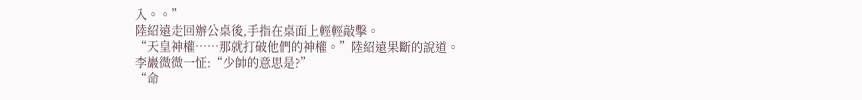入。。”
陸紹遠走回辦公桌後,手指在桌面上輕輕敲擊。
“天皇神權……那就打破他們的神權。”陸紹遠果斷的說道。
李巖微微一怔:“少帥的意思是?”
“命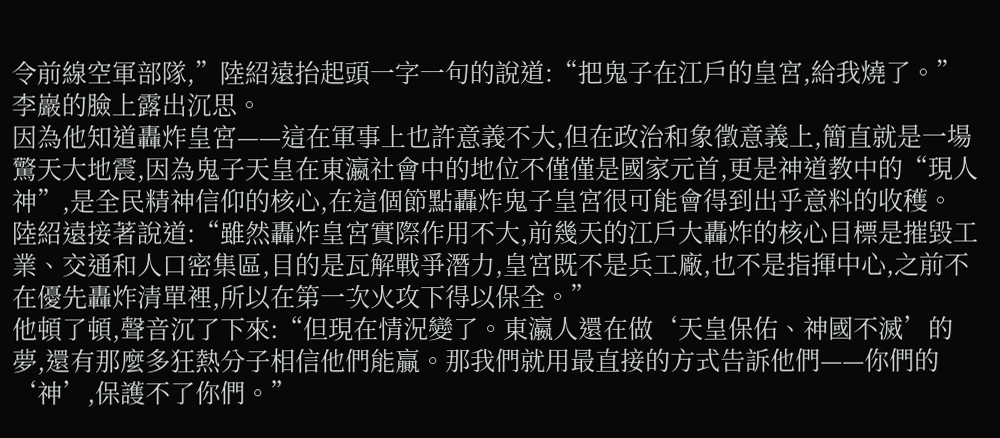令前線空軍部隊,”陸紹遠抬起頭一字一句的說道:“把鬼子在江戶的皇宮,給我燒了。”
李巖的臉上露出沉思。
因為他知道轟炸皇宮——這在軍事上也許意義不大,但在政治和象徵意義上,簡直就是一場驚天大地震,因為鬼子天皇在東瀛社會中的地位不僅僅是國家元首,更是神道教中的“現人神”,是全民精神信仰的核心,在這個節點轟炸鬼子皇宮很可能會得到出乎意料的收穫。
陸紹遠接著說道:“雖然轟炸皇宮實際作用不大,前幾天的江戶大轟炸的核心目標是摧毀工業、交通和人口密集區,目的是瓦解戰爭潛力,皇宮既不是兵工廠,也不是指揮中心,之前不在優先轟炸清單裡,所以在第一次火攻下得以保全。”
他頓了頓,聲音沉了下來:“但現在情況變了。東瀛人還在做‘天皇保佑、神國不滅’的夢,還有那麼多狂熱分子相信他們能贏。那我們就用最直接的方式告訴他們——你們的‘神’,保護不了你們。”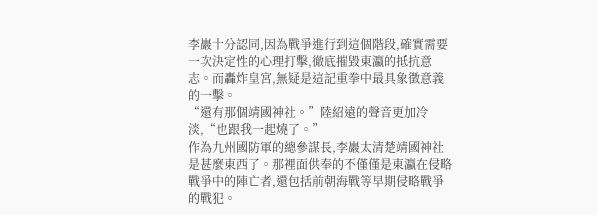李巖十分認同,因為戰爭進行到這個階段,確實需要一次決定性的心理打擊,徹底摧毀東瀛的抵抗意志。而轟炸皇宮,無疑是這記重拳中最具象徵意義的一擊。
“還有那個靖國神社。”陸紹遠的聲音更加冷淡,“也跟我一起燒了。”
作為九州國防軍的總參謀長,李巖太清楚靖國神社是甚麼東西了。那裡面供奉的不僅僅是東瀛在侵略戰爭中的陣亡者,還包括前朝海戰等早期侵略戰爭的戰犯。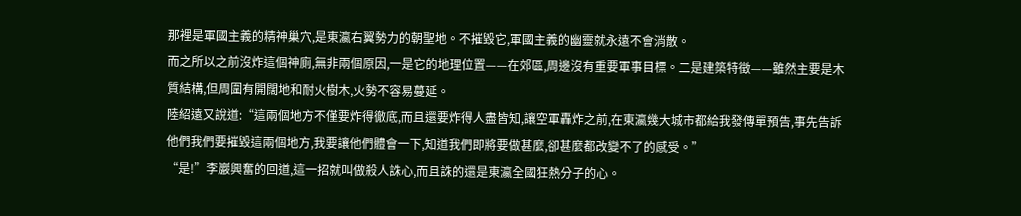那裡是軍國主義的精神巢穴,是東瀛右翼勢力的朝聖地。不摧毀它,軍國主義的幽靈就永遠不會消散。
而之所以之前沒炸這個神廁,無非兩個原因,一是它的地理位置——在郊區,周邊沒有重要軍事目標。二是建築特徵——雖然主要是木質結構,但周圍有開闊地和耐火樹木,火勢不容易蔓延。
陸紹遠又說道:“這兩個地方不僅要炸得徹底,而且還要炸得人盡皆知,讓空軍轟炸之前,在東瀛幾大城市都給我發傳單預告,事先告訴他們我們要摧毀這兩個地方,我要讓他們體會一下,知道我們即將要做甚麼,卻甚麼都改變不了的感受。”
“是!”李巖興奮的回道,這一招就叫做殺人誅心,而且誅的還是東瀛全國狂熱分子的心。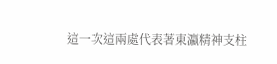這一次這兩處代表著東瀛精神支柱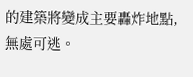的建築將變成主要轟炸地點,無處可逃。